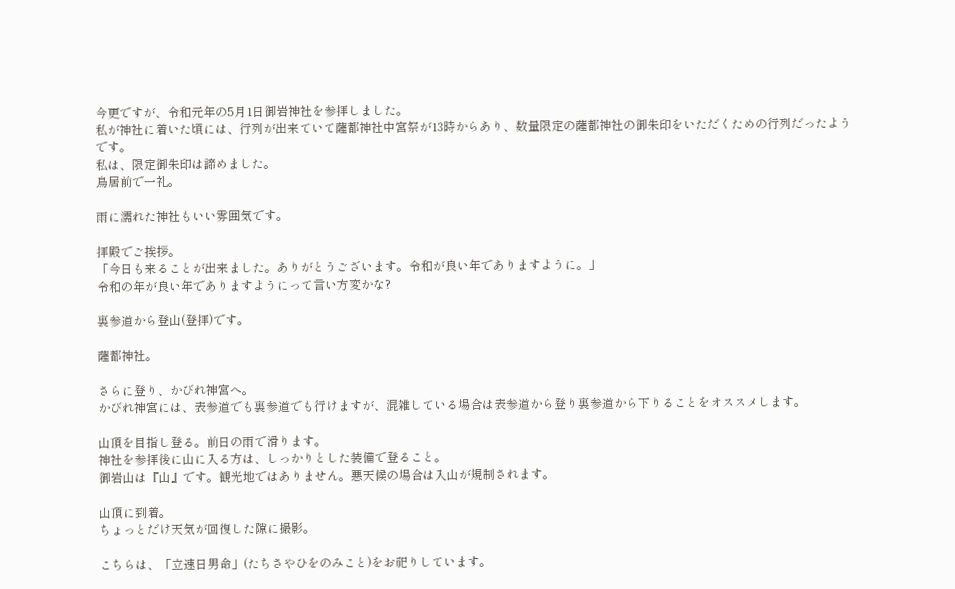今更ですが、令和元年の5月1日御岩神社を参拝しました。
私が神社に着いた頃には、行列が出来ていて薩都神社中宮祭が13時からあり、数量限定の薩都神社の御朱印をいただくための行列だったようです。
私は、限定御朱印は諦めました。
鳥居前で一礼。

雨に濡れた神社もいい雰囲気です。

拝殿でご挨拶。
「今日も来ることが出来ました。ありがとうございます。令和が良い年でありますように。」
令和の年が良い年でありますようにって言い方変かな?

裏参道から登山(登拝)です。

薩都神社。

さらに登り、かびれ神宮へ。
かびれ神宮には、表参道でも裏参道でも行けますが、混雑している場合は表参道から登り裏参道から下りることをオススメします。

山頂を目指し登る。前日の雨で滑ります。
神社を参拝後に山に入る方は、しっかりとした装備で登ること。
御岩山は『山』です。観光地ではありません。悪天候の場合は入山が規制されます。

山頂に到着。
ちょっとだけ天気が回復した隙に撮影。

こちらは、「立速日男命」(たちさやひをのみこと)をお祀りしています。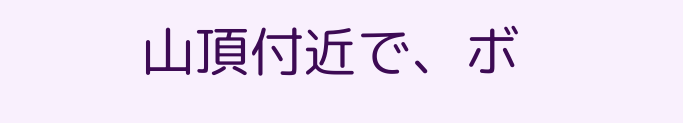山頂付近で、ボ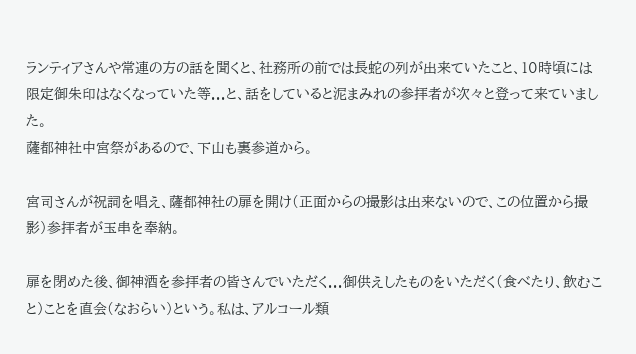ランティアさんや常連の方の話を聞くと、社務所の前では長蛇の列が出来ていたこと、10時頃には限定御朱印はなくなっていた等...と、話をしていると泥まみれの参拝者が次々と登って来ていました。
薩都神社中宮祭があるので、下山も裏参道から。

宮司さんが祝詞を唱え、薩都神社の扉を開け(正面からの撮影は出来ないので、この位置から撮影)参拝者が玉串を奉納。

扉を閉めた後、御神酒を参拝者の皆さんでいただく...御供えしたものをいただく(食べたり、飲むこと)ことを直会(なおらい)という。私は、アルコール類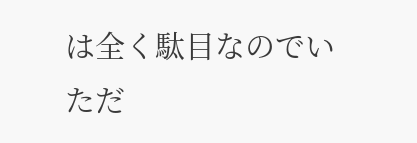は全く駄目なのでいただ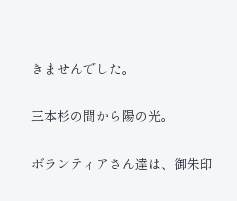きませんでした。

三本杉の間から陽の光。

ボランティアさん達は、御朱印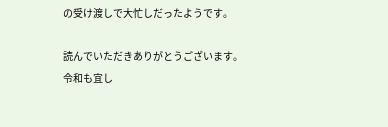の受け渡しで大忙しだったようです。

読んでいただきありがとうございます。
令和も宜し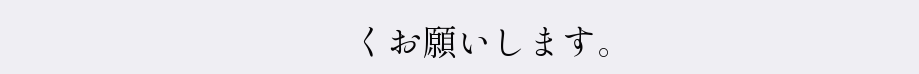くお願いします。